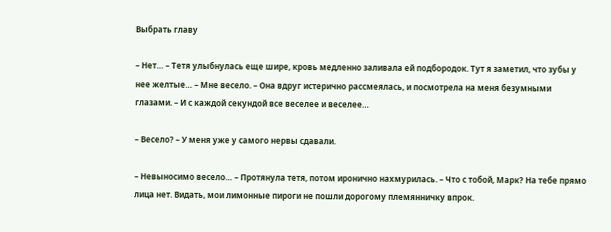Выбрать главу

– Нет… – Тетя улыбнулась еще шире, кровь медленно заливала ей подбородок. Тут я заметил, что зубы у нее желтые… – Мне весело. – Она вдруг истерично рассмеялась, и посмотрела на меня безумными глазами. – И с каждой секундой все веселее и веселее…

– Весело? – У меня уже у самого нервы сдавали.

– Невыносимо весело… – Протянула тетя, потом иронично нахмурилась. – Что с тобой, Марк? На тебе прямо лица нет. Видать, мои лимонные пироги не пошли дорогому племянничку впрок.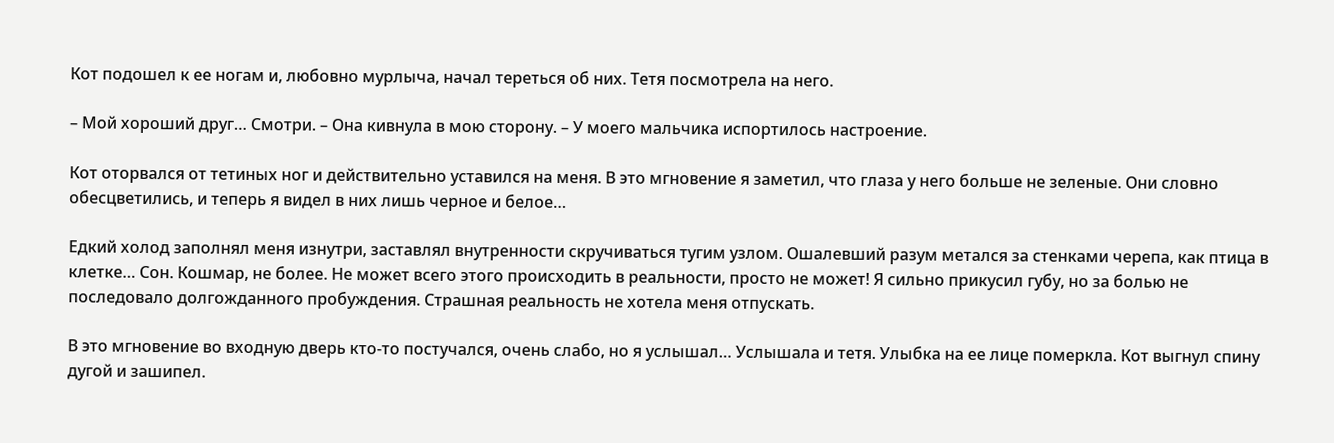Кот подошел к ее ногам и, любовно мурлыча, начал тереться об них. Тетя посмотрела на него.

– Мой хороший друг… Смотри. – Она кивнула в мою сторону. – У моего мальчика испортилось настроение.

Кот оторвался от тетиных ног и действительно уставился на меня. В это мгновение я заметил, что глаза у него больше не зеленые. Они словно обесцветились, и теперь я видел в них лишь черное и белое…

Едкий холод заполнял меня изнутри, заставлял внутренности скручиваться тугим узлом. Ошалевший разум метался за стенками черепа, как птица в клетке… Сон. Кошмар, не более. Не может всего этого происходить в реальности, просто не может! Я сильно прикусил губу, но за болью не последовало долгожданного пробуждения. Страшная реальность не хотела меня отпускать.

В это мгновение во входную дверь кто-то постучался, очень слабо, но я услышал… Услышала и тетя. Улыбка на ее лице померкла. Кот выгнул спину дугой и зашипел.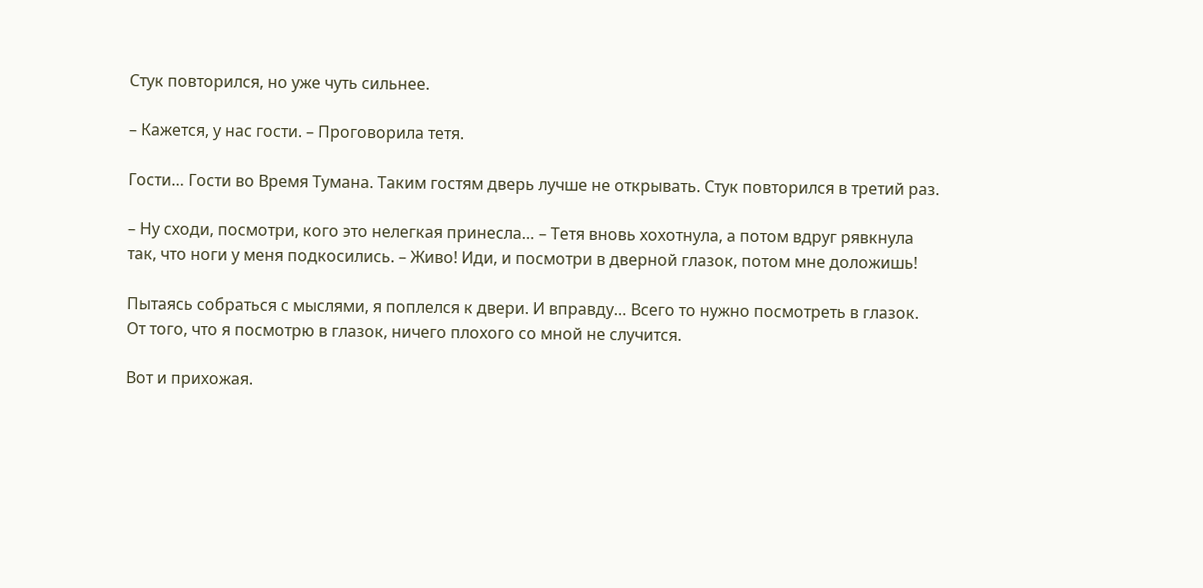Стук повторился, но уже чуть сильнее.

– Кажется, у нас гости. – Проговорила тетя.

Гости… Гости во Время Тумана. Таким гостям дверь лучше не открывать. Стук повторился в третий раз.

– Ну сходи, посмотри, кого это нелегкая принесла… – Тетя вновь хохотнула, а потом вдруг рявкнула так, что ноги у меня подкосились. – Живо! Иди, и посмотри в дверной глазок, потом мне доложишь!

Пытаясь собраться с мыслями, я поплелся к двери. И вправду… Всего то нужно посмотреть в глазок. От того, что я посмотрю в глазок, ничего плохого со мной не случится.

Вот и прихожая.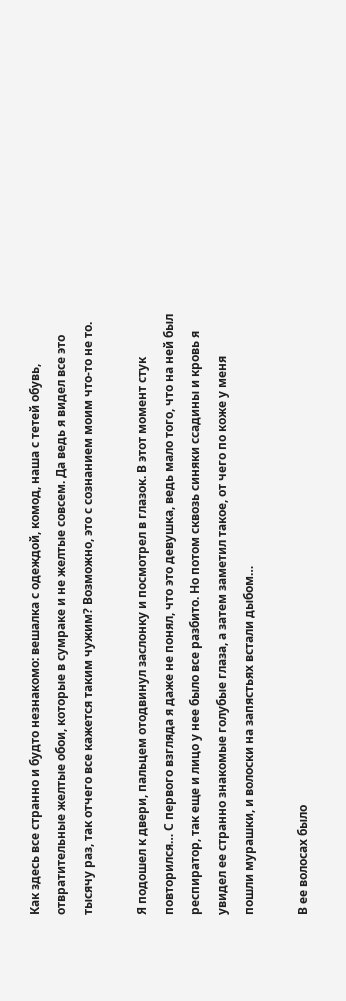Как здесь все странно и будто незнакомо: вешалка с одеждой, комод, наша с тетей обувь, отвратительные желтые обои, которые в сумраке и не желтые совсем. Да ведь я видел все это тысячу раз, так отчего все кажется таким чужим? Возможно, это с сознанием моим что-то не то.

Я подошел к двери, пальцем отодвинул заслонку и посмотрел в глазок. В этот момент стук повторился… С первого взгляда я даже не понял, что это девушка, ведь мало того, что на ней был респиратор, так еще и лицо у нее было все разбито. Но потом сквозь синяки ссадины и кровь я увидел ее странно знакомые голубые глаза, а затем заметил такое, от чего по коже у меня пошли мурашки, и волоски на запястьях встали дыбом…

В ее волосах было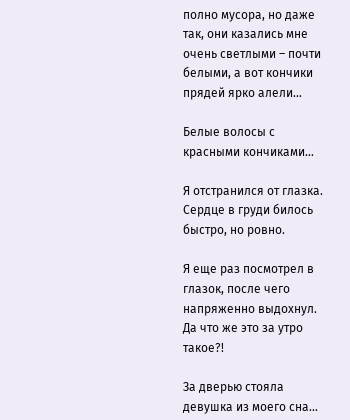полно мусора, но даже так, они казались мне очень светлыми – почти белыми, а вот кончики прядей ярко алели…

Белые волосы с красными кончиками…

Я отстранился от глазка. Сердце в груди билось быстро, но ровно.

Я еще раз посмотрел в глазок, после чего напряженно выдохнул. Да что же это за утро такое?!

За дверью стояла девушка из моего сна…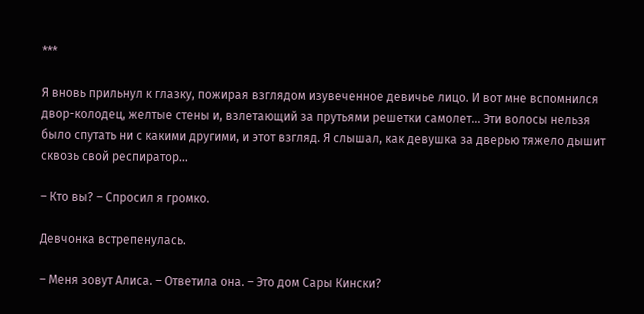***

Я вновь прильнул к глазку, пожирая взглядом изувеченное девичье лицо. И вот мне вспомнился двор-колодец, желтые стены и, взлетающий за прутьями решетки самолет… Эти волосы нельзя было спутать ни с какими другими, и этот взгляд. Я слышал, как девушка за дверью тяжело дышит сквозь свой респиратор…

– Кто вы? – Спросил я громко.

Девчонка встрепенулась.

– Меня зовут Алиса. – Ответила она. – Это дом Сары Кински?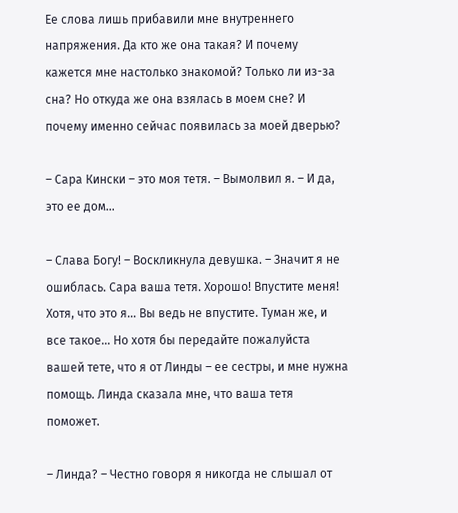Ее слова лишь прибавили мне внутреннего напряжения. Да кто же она такая? И почему кажется мне настолько знакомой? Только ли из-за сна? Но откуда же она взялась в моем сне? И почему именно сейчас появилась за моей дверью?

– Сара Кински – это моя тетя. – Вымолвил я. – И да, это ее дом…

– Слава Богу! – Воскликнула девушка. – Значит я не ошиблась. Сара ваша тетя. Хорошо! Впустите меня! Хотя, что это я… Вы ведь не впустите. Туман же, и все такое… Но хотя бы передайте пожалуйста вашей тете, что я от Линды – ее сестры, и мне нужна помощь. Линда сказала мне, что ваша тетя поможет.

– Линда? – Честно говоря я никогда не слышал от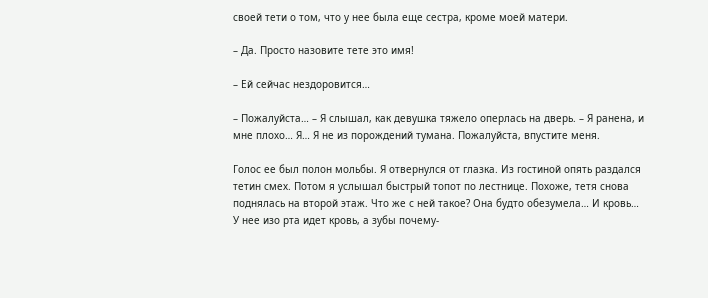своей тети о том, что у нее была еще сестра, кроме моей матери.

– Да. Просто назовите тете это имя!

– Ей сейчас нездоровится…

– Пожалуйста… – Я слышал, как девушка тяжело оперлась на дверь. – Я ранена, и мне плохо… Я… Я не из порождений тумана. Пожалуйста, впустите меня.

Голос ее был полон мольбы. Я отвернулся от глазка. Из гостиной опять раздался тетин смех. Потом я услышал быстрый топот по лестнице. Похоже, тетя снова поднялась на второй этаж. Что же с ней такое? Она будто обезумела… И кровь… У нее изо рта идет кровь, а зубы почему-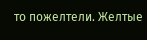то пожелтели. Желтые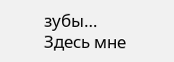зубы… Здесь мне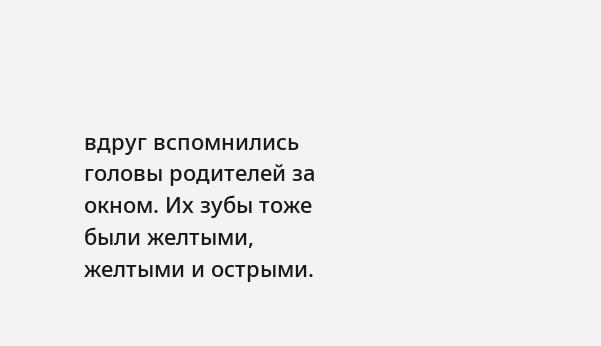вдруг вспомнились головы родителей за окном. Их зубы тоже были желтыми, желтыми и острыми.